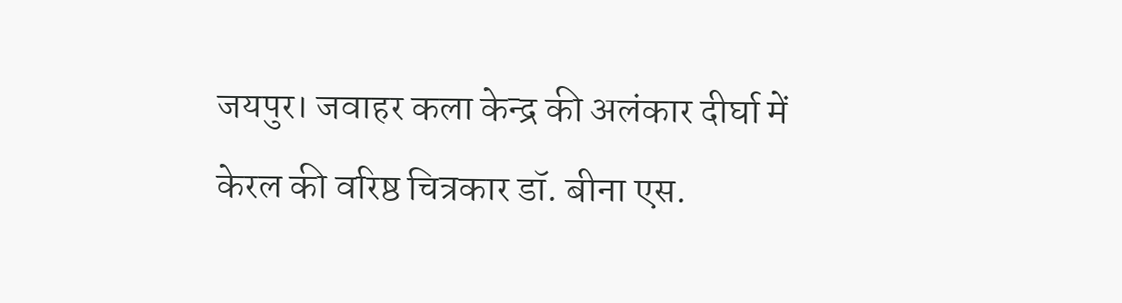जयपुर। जवाहर कला केन्द्र की अलंकार दीर्घा में केरल की वरिष्ठ चित्रकार डॉ. बीना एस.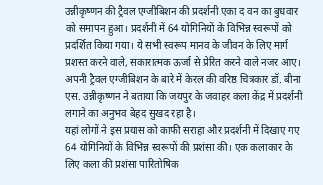उन्नीकृष्णन की ट्रैवल एग्जीबिशन की प्रदर्शनी एका द वन का बुधवार को समापन हुआ। प्रदर्शनी में 64 योगिनियों के विभिन्न स्वरूपों को प्रदर्शित किया गया। ये सभी स्वरूप मानव के जीवन के लिए मार्ग प्रशस्त करने वाले, सकारात्मक ऊर्जा से प्रेरित करने वाले नजर आए। अपनी ट्रैवल एग्जीबिशन के बारे में केरल की वरिष्ठ चित्रकार डॉ. बीना एस. उन्नीकृष्णन ने बताया कि जयपुर के जवाहर कला केंद्र में प्रदर्शनी लगाने का अनुभव बेहद सुखद रहा है।
यहां लोगों ने इस प्रयास को काफी सराहा और प्रदर्शनी में दिखाए गए 64 योगिनियों के विभिन्न स्वरूपों की प्रशंसा की। एक कलाकार के लिए कला की प्रशंसा पारितोषिक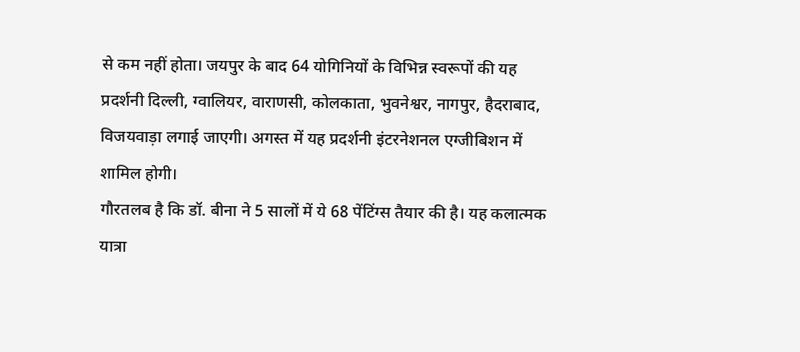से कम नहीं होता। जयपुर के बाद 64 योगिनियों के विभिन्न स्वरूपों की यह प्रदर्शनी दिल्ली, ग्वालियर, वाराणसी, कोलकाता, भुवनेश्वर, नागपुर, हैदराबाद, विजयवाड़ा लगाई जाएगी। अगस्त में यह प्रदर्शनी इंटरनेशनल एग्जीबिशन में शामिल होगी।
गौरतलब है कि डॉ. बीना ने 5 सालों में ये 68 पेंटिंग्स तैयार की है। यह कलात्मक यात्रा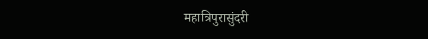महात्रिपुरासुंदरी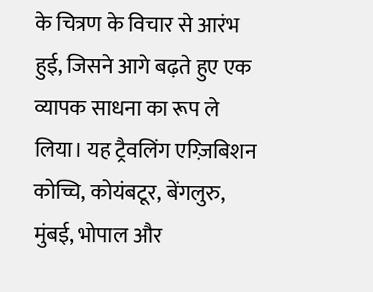के चित्रण के विचार से आरंभ हुई, जिसने आगे बढ़ते हुए एक व्यापक साधना का रूप ले लिया। यह ट्रैवलिंग एग्ज़िबिशन कोच्चि, कोयंबटूर, बेंगलुरु, मुंबई, भोपाल और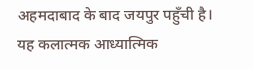अहमदाबाद के बाद जयपुर पहुँची है। यह कलात्मक आध्यात्मिक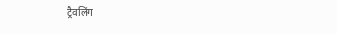ट्रैवलिंग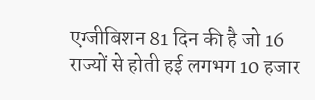एग्जीबिशन 81 दिन की है जो 16 राज्यों से होती हई लगभग 10 हजार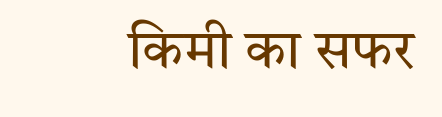किमी का सफर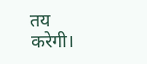तय करेगी।